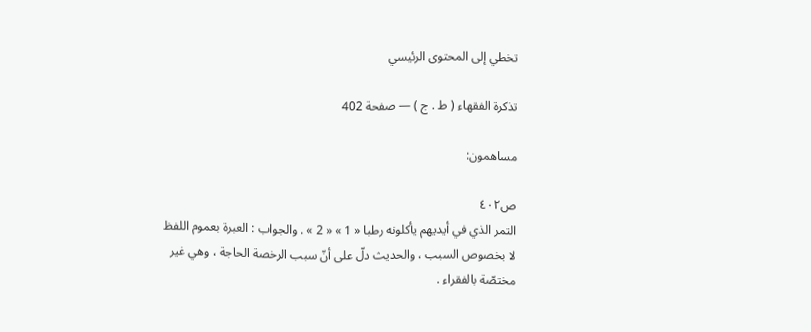تخطي إلى المحتوى الرئيسي

تذكرة الفقهاء ( ط . ج ) — صفحة 402

مساهمون:

ص٤٠٢
التمر الذي في أيديهم يأكلونه رطبا « 1 » « 2 » . والجواب : العبرة بعموم اللفظ لا بخصوص السبب ، والحديث دلّ على أنّ سبب الرخصة الحاجة ، وهي غير مختصّة بالفقراء .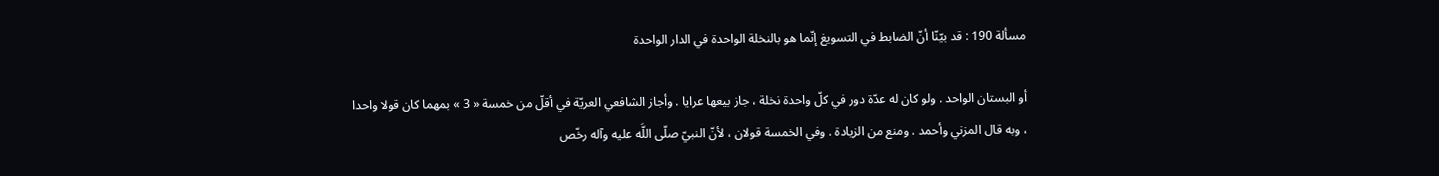مسألة 190 : قد بيّنّا أنّ الضابط في التسويغ إنّما هو بالنخلة الواحدة في الدار الواحدة

أو البستان الواحد . ولو كان له عدّة دور في كلّ واحدة نخلة ، جاز بيعها عرايا . وأجاز الشافعي العريّة في أقلّ من خمسة « 3 » بمهما كان قولا واحدا ، وبه قال المزني وأحمد . ومنع من الزيادة . وفي الخمسة قولان ، لأنّ النبيّ صلّى اللَّه عليه وآله رخّص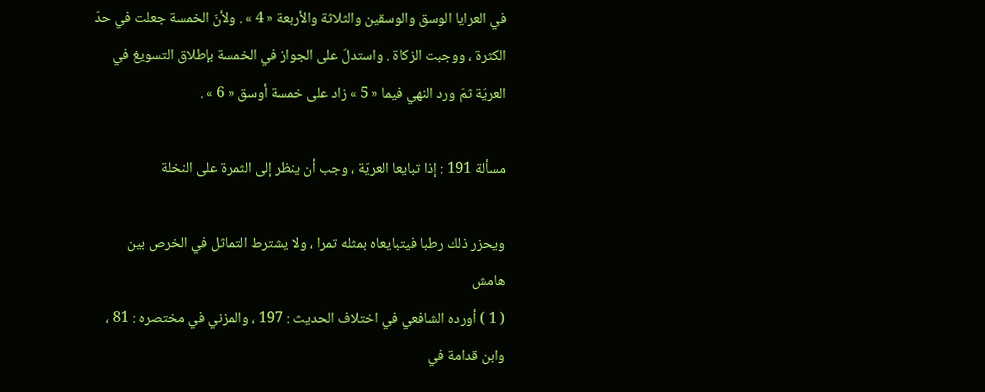في العرايا الوسق والوسقين والثلاثة والأربعة « 4 » . ولأنّ الخمسة جعلت في حدّ الكثرة ، ووجبت الزكاة . واستدلّ على الجواز في الخمسة بإطلاق التسويغ في العريّة ثمّ ورد النهي فيما « 5 » زاد على خمسة أوسق « 6 » .

مسألة 191 : إذا تبايعا العريّة ، وجب أن ينظر إلى الثمرة على النخلة

ويحزر ذلك رطبا فيتبايعاه بمثله تمرا ، ولا يشترط التماثل في الخرص بين
هامش
( 1 ) أورده الشافعي في اختلاف الحديث : 197 ، والمزني في مختصره : 81 ، وابن قدامة في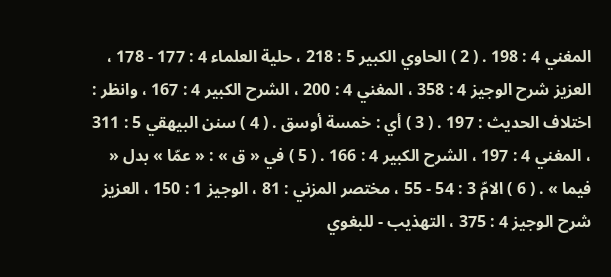المغني 4 : 198 . ( 2 ) الحاوي الكبير 5 : 218 ، حلية العلماء 4 : 177 - 178 ، العزيز شرح الوجيز 4 : 358 ، المغني 4 : 200 ، الشرح الكبير 4 : 167 ، وانظر : اختلاف الحديث : 197 . ( 3 ) أي : خمسة أوسق . ( 4 ) سنن البيهقي 5 : 311 ، المغني 4 : 197 ، الشرح الكبير 4 : 166 . ( 5 ) في « ق » : « عمّا » بدل « فيما » . ( 6 ) الامّ 3 : 54 - 55 ، مختصر المزني : 81 ، الوجيز 1 : 150 ، العزيز شرح الوجيز 4 : 375 ، التهذيب - للبغوي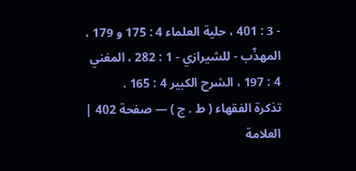- 3 : 401 ، حلية العلماء 4 : 175 و 179 ، المهذّب - للشيرازي - 1 : 282 ، المغني 4 : 197 ، الشرح الكبير 4 : 165 .
تذكرة الفقهاء ( ط . ج ) — صفحة 402 | العلامة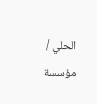الحلي / مؤسسة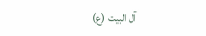آل البيت (ع)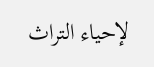لإحياء التراث